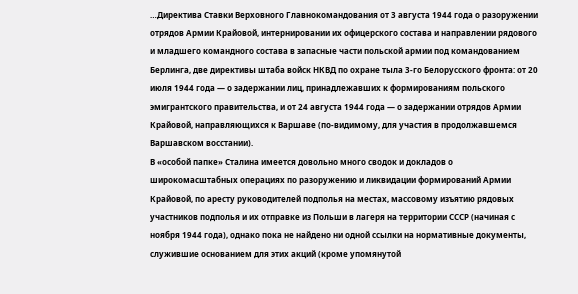…Директива Ставки Верховного Главнокомандования от 3 августа 1944 года о разоружении отрядов Армии Крайовой, интернировании их офицерского состава и направлении рядового и младшего командного состава в запасные части польской армии под командованием Берлинга, две директивы штаба войск НКВД по охране тыла 3-го Белорусского фронта: от 20 июля 1944 года — о задержании лиц, принадлежавших к формированиям польского эмигрантского правительства, и от 24 августа 1944 года — о задержании отрядов Армии Крайовой, направляющихся к Варшаве (по-видимому, для участия в продолжавшемся Варшавском восстании).
В «особой папке» Сталина имеется довольно много сводок и докладов о широкомасштабных операциях по разоружению и ликвидации формирований Армии Крайовой, по аресту руководителей подполья на местах, массовому изъятию рядовых участников подполья и их отправке из Польши в лагеря на территории СССР (начиная с ноября 1944 года), однако пока не найдено ни одной ссылки на нормативные документы, служившие основанием для этих акций (кроме упомянутой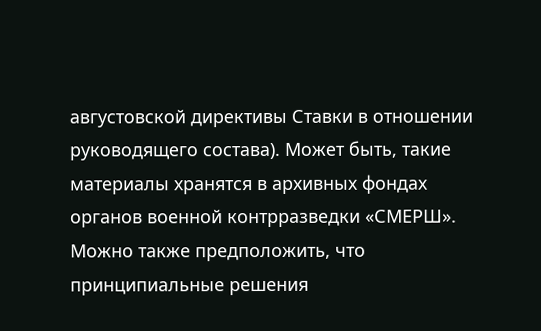августовской директивы Ставки в отношении руководящего состава). Может быть, такие материалы хранятся в архивных фондах органов военной контрразведки «СМЕРШ». Можно также предположить, что принципиальные решения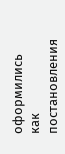оформились как постановления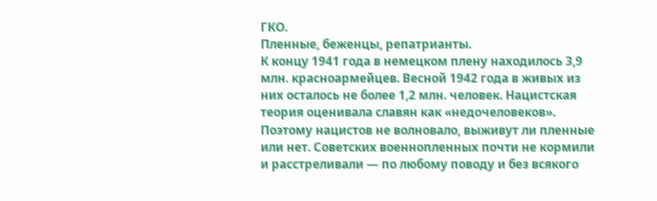ГКО.
Пленные, беженцы, репатрианты.
К концу 1941 года в немецком плену находилось 3,9 млн. красноармейцев. Весной 1942 года в живых из них осталось не более 1,2 млн. человек. Нацистская теория оценивала славян как «недочеловеков». Поэтому нацистов не волновало, выживут ли пленные или нет. Советских военнопленных почти не кормили и расстреливали — по любому поводу и без всякого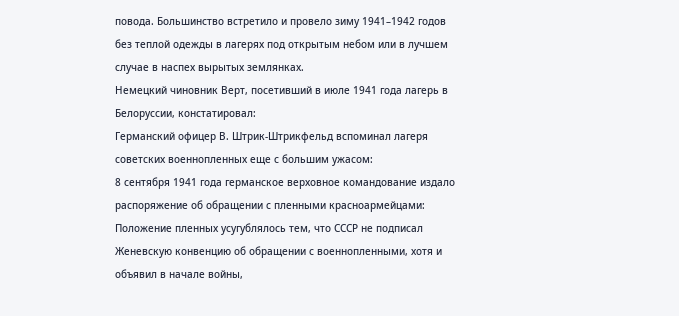повода. Большинство встретило и провело зиму 1941–1942 годов без теплой одежды в лагерях под открытым небом или в лучшем случае в наспех вырытых землянках.
Немецкий чиновник Верт, посетивший в июле 1941 года лагерь в Белоруссии, констатировал:
Германский офицер В. Штрик-Штрикфельд вспоминал лагеря советских военнопленных еще с большим ужасом:
8 сентября 1941 года германское верховное командование издало распоряжение об обращении с пленными красноармейцами:
Положение пленных усугублялось тем, что СССР не подписал Женевскую конвенцию об обращении с военнопленными, хотя и объявил в начале войны,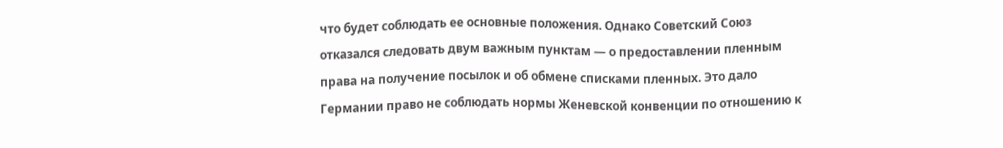что будет соблюдать ее основные положения. Однако Советский Союз отказался следовать двум важным пунктам — о предоставлении пленным права на получение посылок и об обмене списками пленных. Это дало Германии право не соблюдать нормы Женевской конвенции по отношению к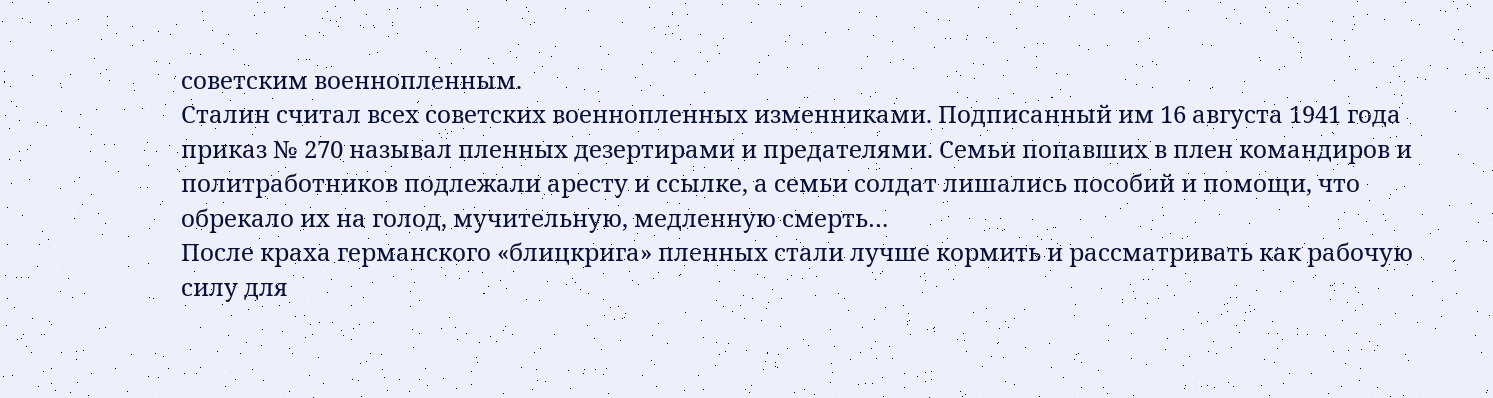советским военнопленным.
Сталин считал всех советских военнопленных изменниками. Подписанный им 16 августа 1941 года приказ № 270 называл пленных дезертирами и предателями. Семьи попавших в плен командиров и политработников подлежали аресту и ссылке, а семьи солдат лишались пособий и помощи, что обрекало их на голод, мучительную, медленную смерть…
После краха германского «блицкрига» пленных стали лучше кормить и рассматривать как рабочую силу для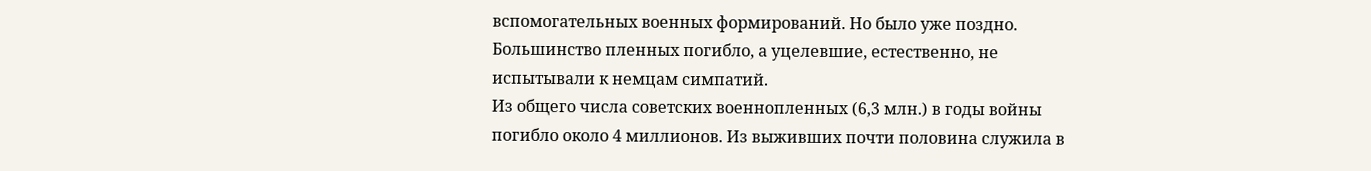вспомогательных военных формирований. Но было уже поздно. Большинство пленных погибло, а уцелевшие, естественно, не испытывали к немцам симпатий.
Из общего числа советских военнопленных (6,3 млн.) в годы войны погибло около 4 миллионов. Из выживших почти половина служила в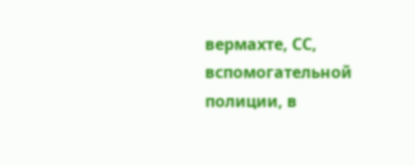вермахте, СС, вспомогательной полиции, в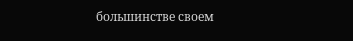большинстве своем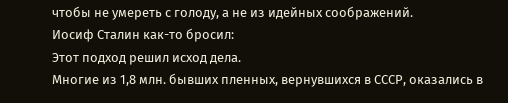чтобы не умереть с голоду, а не из идейных соображений.
Иосиф Сталин как-то бросил:
Этот подход решил исход дела.
Многие из 1,8 млн. бывших пленных, вернувшихся в СССР, оказались в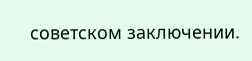советском заключении.